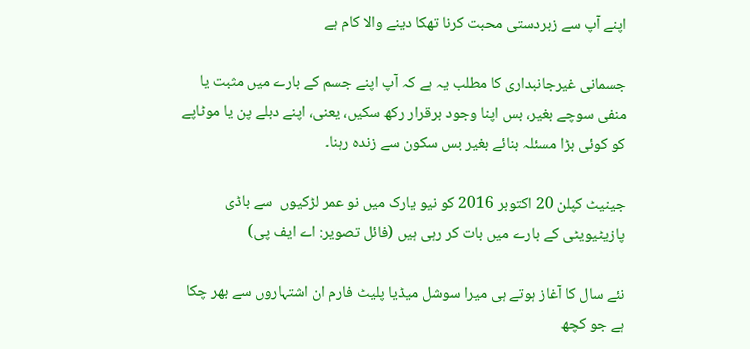اپنے آپ سے زبردستی محبت کرنا تھکا دینے والا کام ہے

جسمانی غیرجانبداری کا مطلب یہ ہے کہ آپ اپنے جسم کے بارے میں مثبت یا منفی سوچے بغیر، بس اپنا وجود برقرار رکھ سکیں، یعنی، اپنے دبلے پن یا موٹاپے کو کوئی بڑا مسئلہ بنائے بغیر بس سکون سے زندہ رہنا۔

جینیٹ کپلن 20 اکتوبر 2016 کو نیو یارک میں نو عمر لڑکیوں  سے باڈی پازیٹیویٹی کے بارے میں بات کر رہی ہیں (فائل تصویر: اے ایف پی)

نئے سال کا آغاز ہوتے ہی میرا سوشل میڈیا پلیٹ فارم ان اشتہاروں سے بھر چکا ہے جو کچھ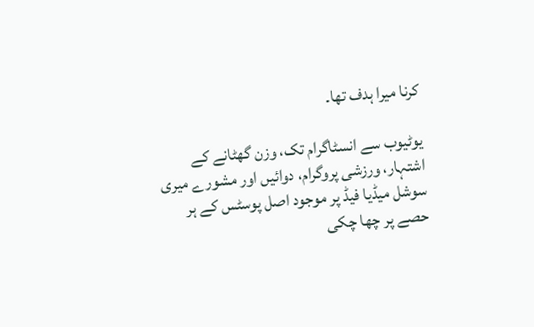کرنا میرا ہدف تھا۔

یوٹیوب سے انسٹاگرام تک، وزن گھٹانے کے اشتہار، ورزشی پروگرام، دوائیں اور مشورے میری سوشل میڈیا فیڈ پر موجود اصل پوسٹس کے ہر حصے پر چھا چکی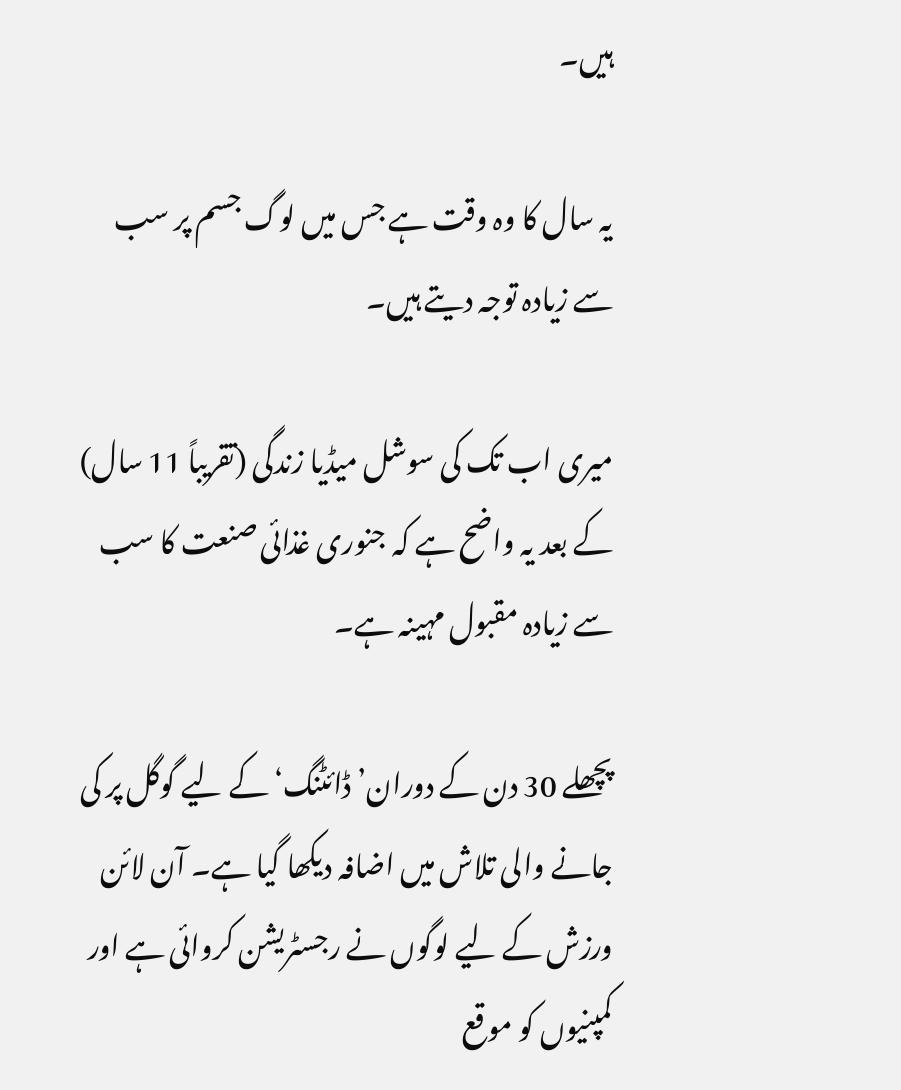ہیں۔

یہ سال کا وہ وقت ہے جس میں لوگ جسم پر سب سے زیادہ توجہ دیتے ہیں۔

میری اب تک کی سوشل میڈیا زندگی (تقریباً 11 سال) کے بعد یہ واضح ہے کہ جنوری غذائی صنعت کا سب سے زیادہ مقبول مہینہ ہے۔

پچھلے 30 دن کے دوران’ڈائٹنگ‘ کے لیے گوگل پر کی جانے والی تلاش میں اضافہ دیکھا گیا ہے۔ آن لائن ورزش کے لیے لوگوں نے رجسٹریشن کروائی ہے اور کمپنیوں کو موقع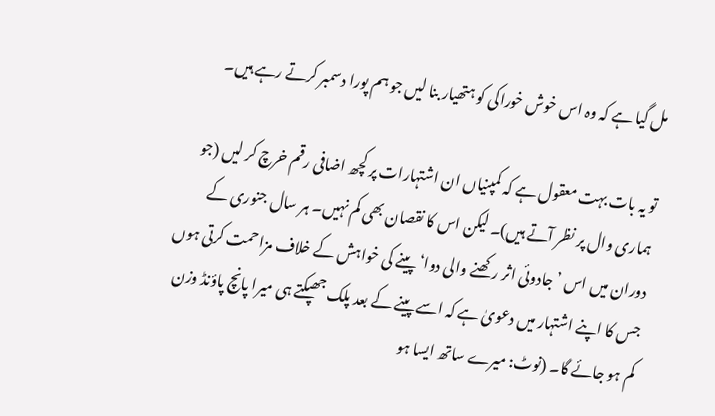مل گیا ہے کہ وہ اس خوش خوراکی کو ہتھیار بنا لیں جو ہم پورا دسمبر کرتے رہے ہیں۔

تو یہ بات بہت معقول ہے کہ کمپنیاں ان اشتہارات پر کچھ اضافی رقم خرچ کر لیں (جو ہماری وال پر نظر آتے ہیں)۔ لیکن اس کا نقصان بھی کم نہیں۔ ہر سال جنوری کے دوران میں اس ’جادوئی اثر رکھنے والی دوا‘ پینے کی خواہش کے خلاف مزاحمت کرتی ہوں جس کا اپنے اشتہار میں دعویٰ ہے کہ اسے پینے کے بعد پلک جھپکتے ہی میرا پانچ پاؤنڈ وزن کم ہو جائے گا۔ (نوٹ: میرے ساتھ ایسا ہو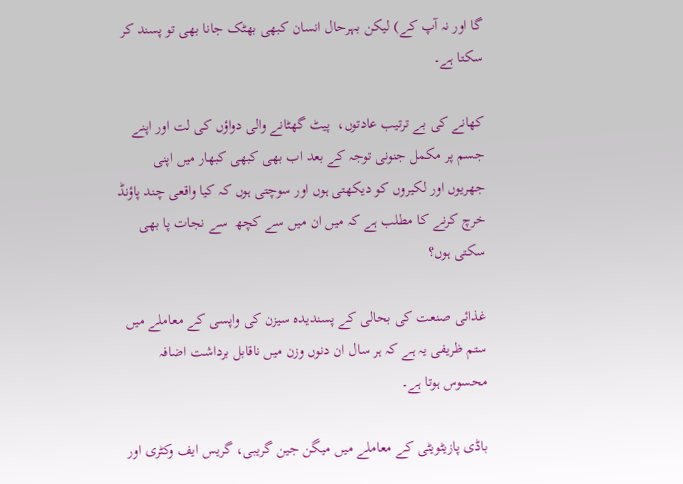گا اور نہ آپ کے) لیکن بہرحال انسان کبھی بھٹک جانا بھی تو پسند کر سکتا ہے۔

کھانے کی بے ترتیب عادتوں،  پیٹ گھٹانے والی دواؤں کی لت اور اپنے جسم پر مکمل جنونی توجہ کے بعد اب بھی کبھی کبھار میں اپنی جھریوں اور لکیروں کو دیکھتی ہوں اور سوچتی ہوں کہ کیا واقعی چند پاؤنڈ خرچ کرنے کا مطلب ہے کہ میں ان میں سے کچھ  سے نجات پا بھی سکتی ہوں؟

غذائی صنعت کی بحالی کے پسندیدہ سیزن کی واپسی کے معاملے میں ستم ظریفی یہ ہے کہ ہر سال ان دنوں وزن میں ناقابل برداشت اضافہ محسوس ہوتا ہے۔

باڈی پازیٹویٹی کے معاملے میں میگن جین گریبی، گریس ایف وکٹری اور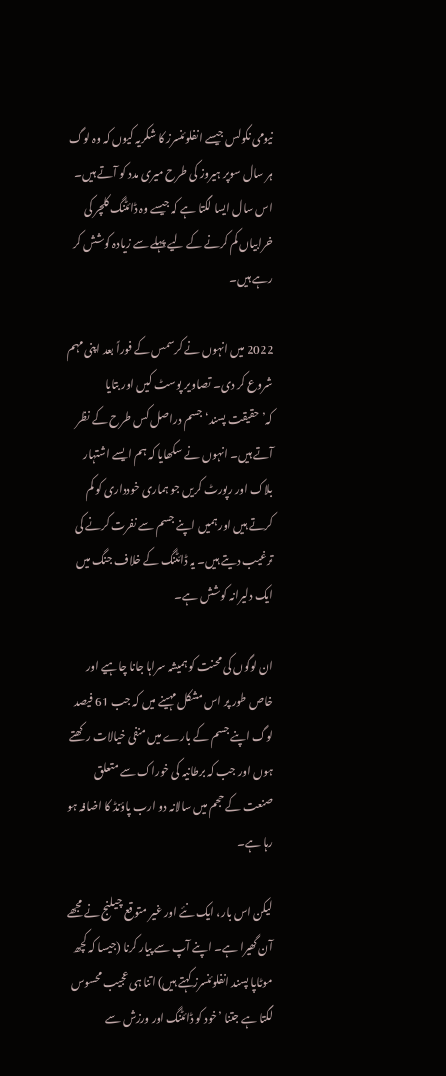نیومی نکولس جیسے انفلوئنسرز کا شکریہ کیوں کہ وہ لوگ ہر سال سوپر ہیروز کی طرح میری مدد کو آتے ہیں۔ اس سال ایسا لگتا ہے کہ جیسے وہ ڈائٹنگ کلچر کی خرابیاں کم کرنے کے لیے پہلے سے زیادہ کوشش کر رہے ہیں۔

2022 میں انہوں نے کرسمس کے فوراً بعد اپنی مہم شروع کر دی۔ تصاویر پوسٹ کیں اور بتایا کہ’حقیقت پسند‘جسم دراصل کس طرح کے نظر آتے ہیں۔ انہوں نے سکھایا کہ ہم ایسے اشتہار بلاک اور رپورٹ کریں جو ہماری خودداری کو کم کرتے ہیں اور ہمیں اپنے جسم سے نفرت کرنے کی ترغیب دیتے ہیں۔ یہ ڈائٹنگ کے خلاف جنگ میں ایک دلیرانہ کوشش ہے۔

ان لوگوں کی محنت کو ہمیشہ سراہا جانا چاہیے اور خاص طور پر اس مشکل مہینے میں کہ جب 61 فیصد لوگ اپنے جسم کے بارے میں منفی خیالات رکھتے ہوں اور جب کہ برطانیہ کی خوراک سے متعلق صنعت کے حجم میں سالانہ دو ارب پاؤنڈ کا اضافہ ہو رہا ہے۔

لیکن اس بار، ایک نئے اور غیر متوقع چیلنج نے مجھے آن گھیرا ہے۔ اپنے آپ سے پیار کرنا (جیسا کہ کچھ موٹاپا پسند انفلوئنسرز کہتے ہیں) اتنا ہی عجیب محسوس لگتا ہے جتنا ’خود کو ڈائٹنگ اور ورزش سے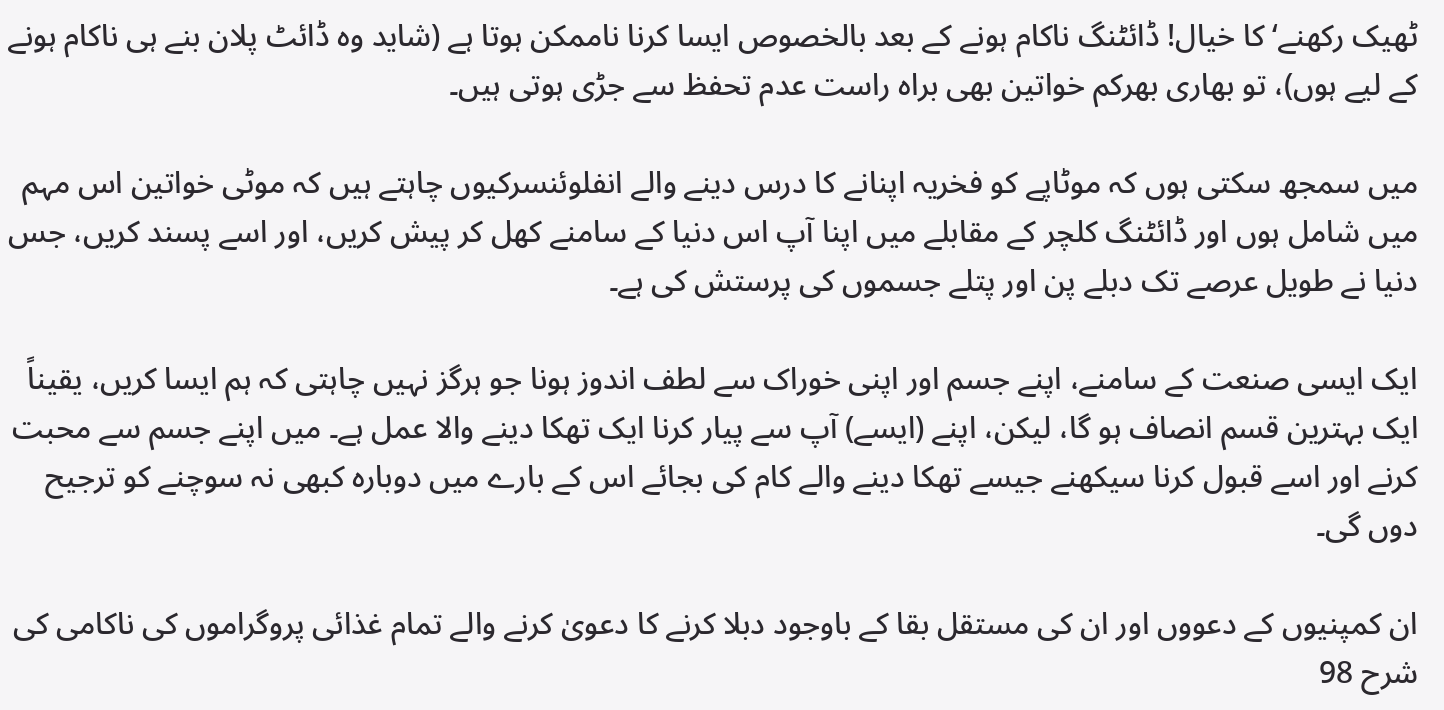ٹھیک رکھنے‘ کا خیال! ڈائٹنگ ناکام ہونے کے بعد بالخصوص ایسا کرنا ناممکن ہوتا ہے (شاید وہ ڈائٹ پلان بنے ہی ناکام ہونے کے لیے ہوں)، تو بھاری بھرکم خواتین بھی براہ راست عدم تحفظ سے جڑی ہوتی ہیں۔

میں سمجھ سکتی ہوں کہ موٹاپے کو فخریہ اپنانے کا درس دینے والے انفلوئنسرکیوں چاہتے ہیں کہ موٹی خواتین اس مہم میں شامل ہوں اور ڈائٹنگ کلچر کے مقابلے میں اپنا آپ اس دنیا کے سامنے کھل کر پیش کریں، اور اسے پسند کریں، جس دنیا نے طویل عرصے تک دبلے پن اور پتلے جسموں کی پرستش کی ہے۔

ایک ایسی صنعت کے سامنے، اپنے جسم اور اپنی خوراک سے لطف اندوز ہونا جو ہرگز نہیں چاہتی کہ ہم ایسا کریں، یقیناً ایک بہترین قسم انصاف ہو گا، لیکن، اپنے (ایسے) آپ سے پیار کرنا ایک تھکا دینے والا عمل ہے۔ میں اپنے جسم سے محبت کرنے اور اسے قبول کرنا سیکھنے جیسے تھکا دینے والے کام کی بجائے اس کے بارے میں دوبارہ کبھی نہ سوچنے کو ترجیح دوں گی۔

ان کمپنیوں کے دعووں اور ان کی مستقل بقا کے باوجود دبلا کرنے کا دعویٰ کرنے والے تمام غذائی پروگراموں کی ناکامی کی شرح 98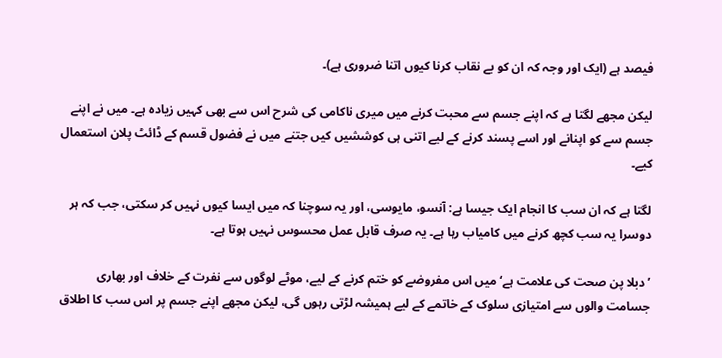فیصد ہے (ایک اور وجہ کہ ان کو بے نقاب کرنا کیوں اتنا ضروری ہے)۔

لیکن مجھے لگتا ہے کہ اپنے جسم سے محبت کرنے میں میری ناکامی کی شرح اس سے بھی کہیں زیادہ ہے۔ میں نے اپنے جسم سے کو اپنانے اور اسے پسند کرنے کے لیے اتنی ہی کوششیں کیں جتنے میں نے فضول قسم کے ڈائٹ پلان استعمال کیے۔

لگتا ہے کہ ان سب کا انجام ایک جیسا ہے: آنسو، مایوسی، اور یہ سوچنا کہ میں ایسا کیوں نہیں کر سکتی، جب کہ ہر دوسرا یہ سب کچھ کرنے میں کامیاب رہا ہے۔ یہ صرف قابل عمل محسوس نہیں ہوتا ہے۔

’دبلا پن صحت کی علامت ہے‘ میں اس مفروضے کو ختم کرنے کے لیے، موٹے لوگوں سے نفرت کے خلاف اور بھاری جسامت والوں سے امتیازی سلوک کے خاتمے کے لیے ہمیشہ لڑتی رہوں گی، لیکن مجھے اپنے جسم پر اس سب کا اطلاق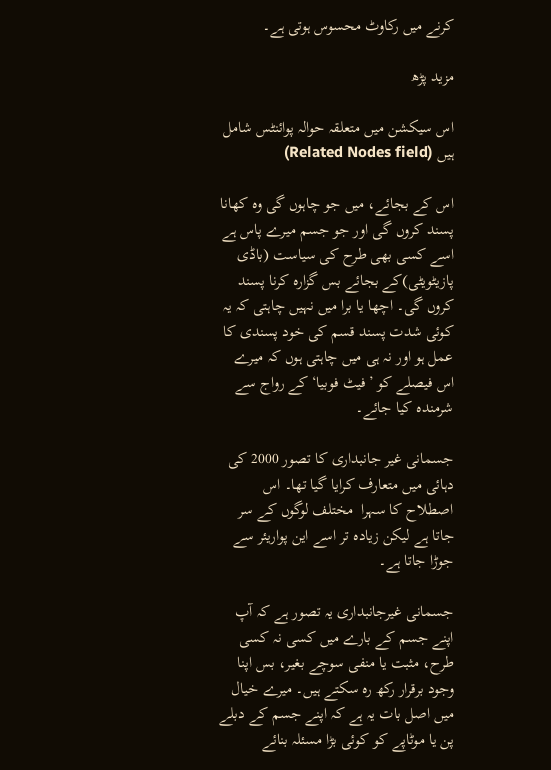کرنے میں رکاوٹ محسوس ہوتی ہے۔

مزید پڑھ

اس سیکشن میں متعلقہ حوالہ پوائنٹس شامل ہیں (Related Nodes field)

اس کے بجائے، میں جو چاہوں گی وہ کھانا پسند کروں گی اور جو جسم میرے پاس ہے اسے کسی بھی طرح کی سیاست (باڈی پازیٹویٹی)کے بجائے بس گزارہ کرنا پسند کروں گی۔ اچھا یا برا میں نہیں چاہتی کہ یہ کوئی شدت پسند قسم کی خود پسندی کا عمل ہو اور نہ ہی میں چاہتی ہوں کہ میرے اس فیصلے کو ’فیٹ فوبیا‘کے رواج سے شرمندہ کیا جائے۔

جسمانی غیر جانبداری کا تصور 2000 کی دہائی میں متعارف کرایا گیا تھا۔ اس اصطلاح کا سہرا  مختلف لوگوں کے سر جاتا ہے لیکن زیادہ تر اسے این پواریئر سے جوڑا جاتا ہے۔

جسمانی غیرجانبداری یہ تصور ہے کہ آپ اپنے جسم کے بارے میں کسی نہ کسی طرح، مثبت یا منفی سوچے بغیر، بس اپنا وجود برقرار رکھ رہ سکتے ہیں۔ میرے خیال میں اصل بات یہ ہے کہ اپنے جسم کے دبلے پن یا موٹاپے کو کوئی بڑا مسئلہ بنائے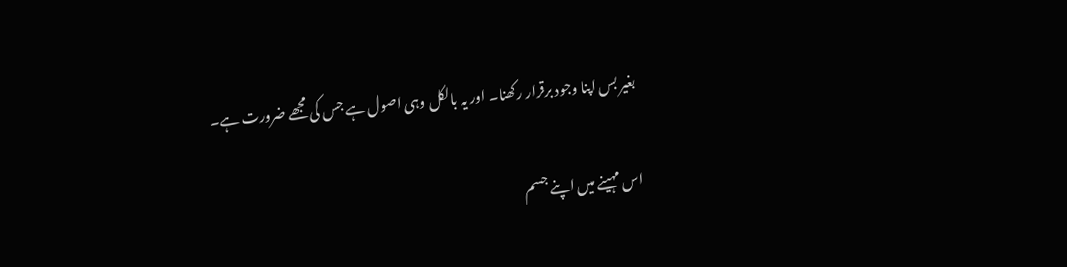بغیر بس اپنا وجود برقرار رکھنا۔ اور یہ بالکل وہی اصول ہے جس کی مجھے ضرورت ہے۔

اس مہینے میں اپنے جسم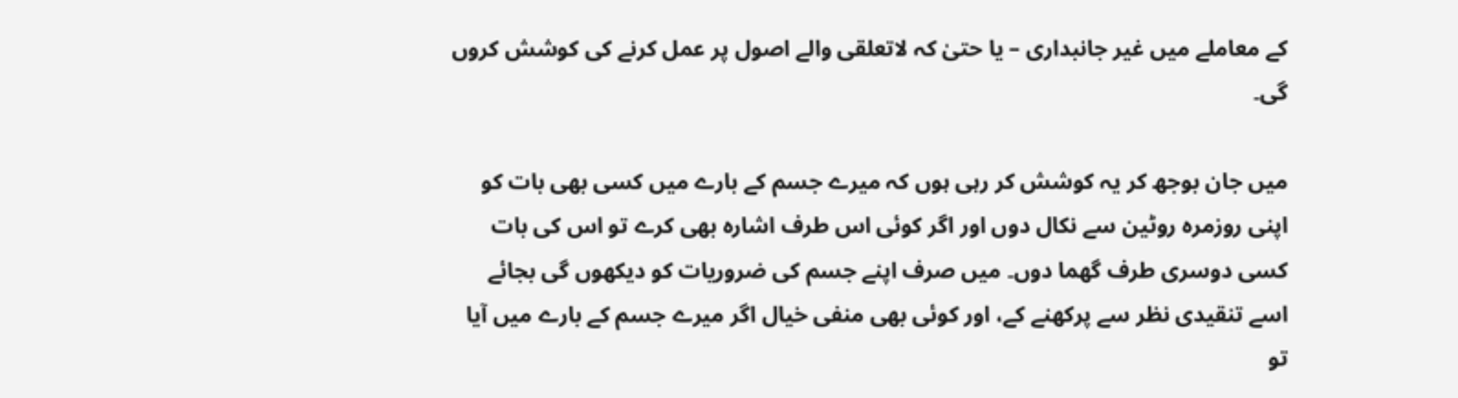کے معاملے میں غیر جانبداری – یا حتیٰ کہ لاتعلقی والے اصول پر عمل کرنے کی کوشش کروں گی۔

میں جان بوجھ کر یہ کوشش کر رہی ہوں کہ میرے جسم کے بارے میں کسی بھی بات کو اپنی روزمرہ روٹین سے نکال دوں اور اگر کوئی اس طرف اشارہ بھی کرے تو اس کی بات کسی دوسری طرف گھما دوں۔ میں صرف اپنے جسم کی ضروریات کو دیکھوں گی بجائے اسے تنقیدی نظر سے پرکھنے کے، اور کوئی بھی منفی خیال اگر میرے جسم کے بارے میں آیا تو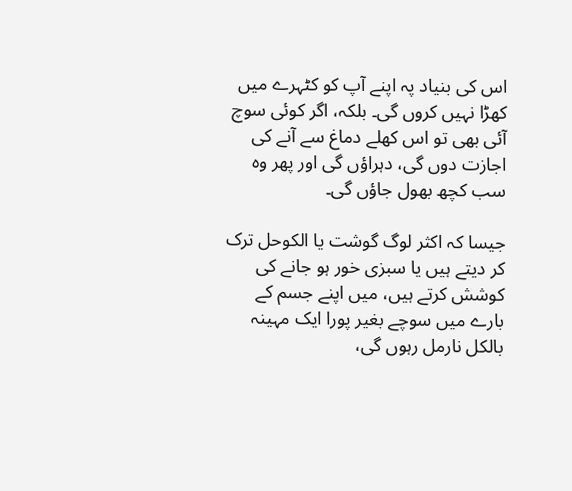اس کی بنیاد پہ اپنے آپ کو کٹہرے میں کھڑا نہیں کروں گی۔ بلکہ، اگر کوئی سوچ آئی بھی تو اس کھلے دماغ سے آنے کی اجازت دوں گی، دہراؤں گی اور پھر وہ سب کچھ بھول جاؤں گی۔

جیسا کہ اکثر لوگ گوشت یا الکوحل ترک کر دیتے ہیں یا سبزی خور ہو جانے کی کوشش کرتے ہیں، میں اپنے جسم کے بارے میں سوچے بغیر پورا ایک مہینہ بالکل نارمل رہوں گی،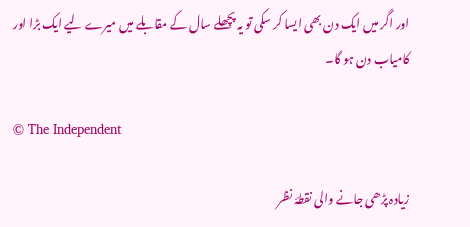اور اگر میں ایک دن بھی ایسا کر سکی تو یہ پچھلے سال کے مقابلے میں میرے لیے ایک بڑا اور کامیاب دن ہو گا۔

© The Independent

زیادہ پڑھی جانے والی نقطۂ نظر